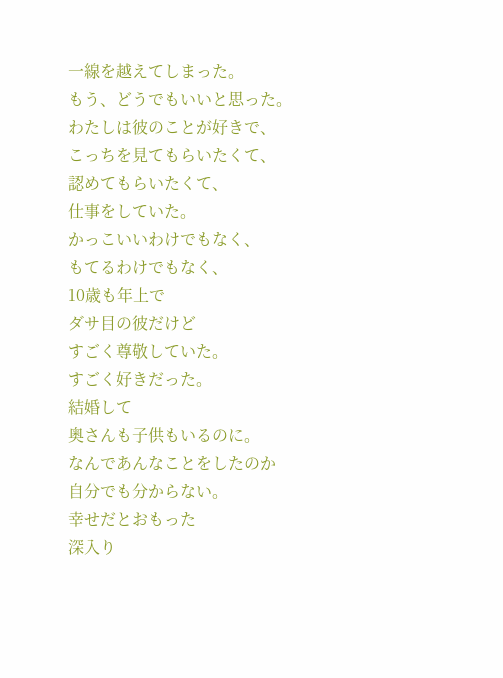一線を越えてしまった。
もう、どうでもいいと思った。
わたしは彼のことが好きで、
こっちを見てもらいたくて、
認めてもらいたくて、
仕事をしていた。
かっこいいわけでもなく、
もてるわけでもなく、
10歳も年上で
ダサ目の彼だけど
すごく尊敬していた。
すごく好きだった。
結婚して
奥さんも子供もいるのに。
なんであんなことをしたのか
自分でも分からない。
幸せだとおもった
深入り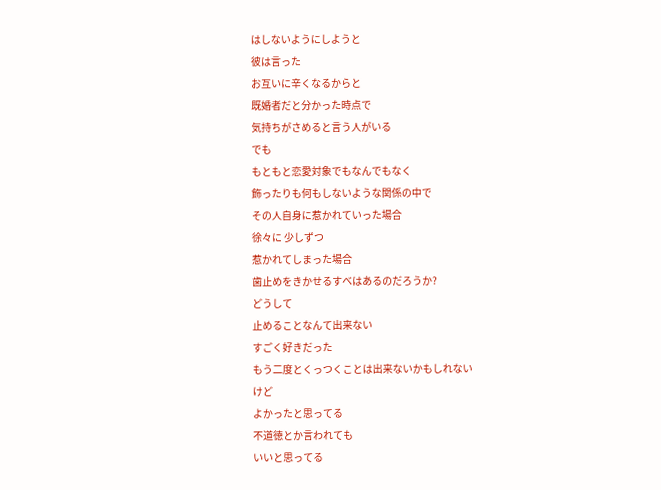はしないようにしようと
彼は言った
お互いに辛くなるからと
既婚者だと分かった時点で
気持ちがさめると言う人がいる
でも
もともと恋愛対象でもなんでもなく
飾ったりも何もしないような関係の中で
その人自身に惹かれていった場合
徐々に 少しずつ
惹かれてしまった場合
歯止めをきかせるすべはあるのだろうか?
どうして
止めることなんて出来ない
すごく好きだった
もう二度とくっつくことは出来ないかもしれない
けど
よかったと思ってる
不道徳とか言われても
いいと思ってる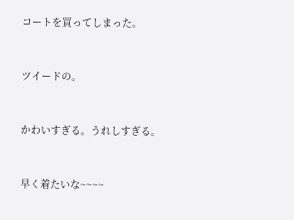コートを買ってしまった。


ツイードの。


かわいすぎる。うれしすぎる。


早く着たいな~~~~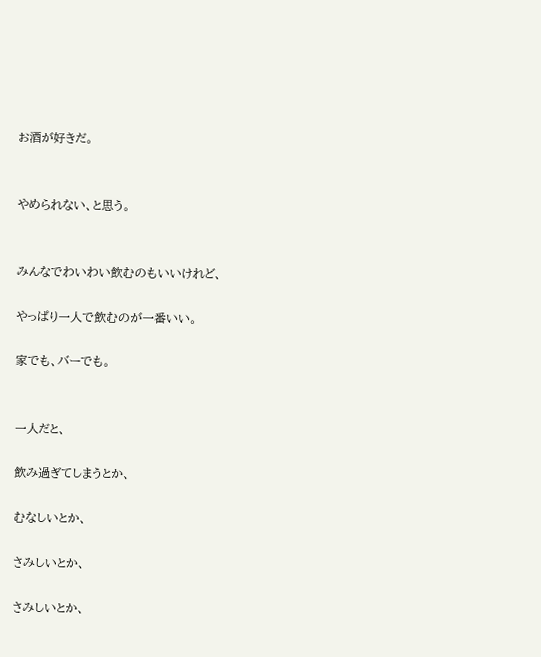お酒が好きだ。


やめられない、と思う。


みんなでわいわい飲むのもいいけれど、

やっぱり一人で飲むのが一番いい。

家でも、バーでも。


一人だと、

飲み過ぎてしまうとか、

むなしいとか、

さみしいとか、

さみしいとか、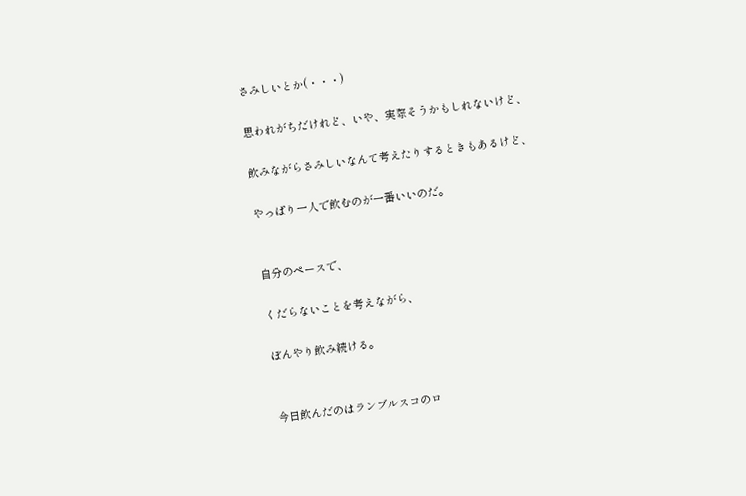さみしいとか(・・・)

思われがちだけれど、いや、実際そうかもしれないけど、

飲みながらさみしいなんて考えたりするときもあるけど、

やっぱり一人で飲むのが一番いいのだ。


自分のペースで、

くだらないことを考えながら、

ぼんやり飲み続ける。


今日飲んだのはランブルスコのロ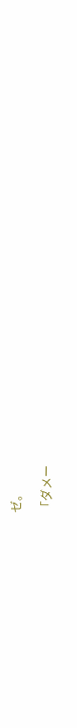ゼ。

「ダメー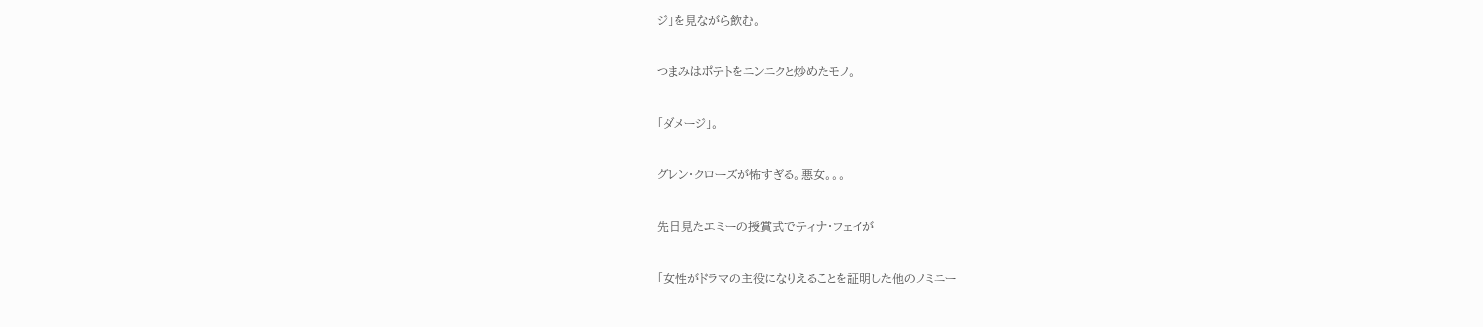ジ」を見ながら飲む。

つまみはポテトをニンニクと炒めたモノ。

「ダメージ」。

グレン・クローズが怖すぎる。悪女。。。

先日見たエミーの授賞式でティナ・フェイが

「女性がドラマの主役になりえることを証明した他のノミニー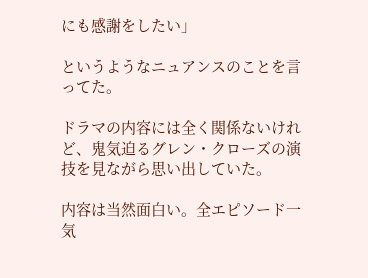にも感謝をしたい」

というようなニュアンスのことを言ってた。

ドラマの内容には全く関係ないけれど、鬼気迫るグレン・クローズの演技を見ながら思い出していた。

内容は当然面白い。全エピソード一気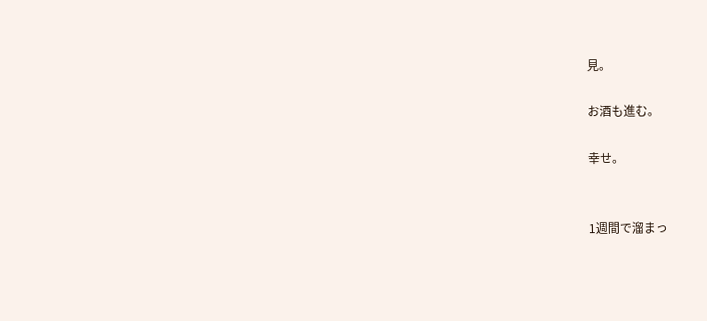見。

お酒も進む。

幸せ。


1週間で溜まっ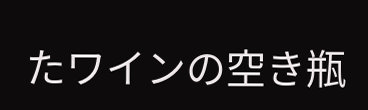たワインの空き瓶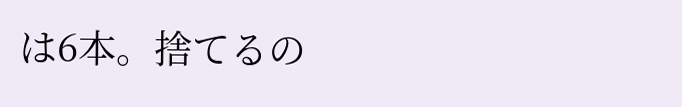は6本。捨てるの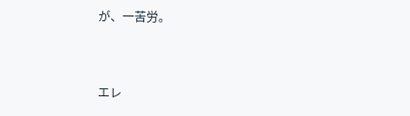が、一苦労。


エレ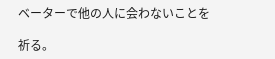ベーターで他の人に会わないことを

祈る。